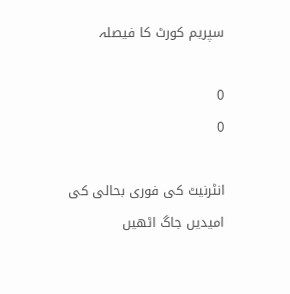سپریم کورٹ کا فیصلہ

0
0

انٹرنیٹ کی فوری بحالی کی امیدیں جاگ اٹھیں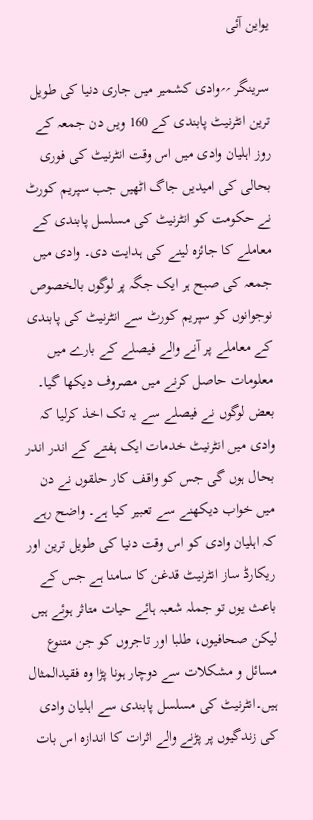یواین آئی

سرینگر ؍؍وادی کشمیر میں جاری دنیا کی طویل ترین انٹرنیٹ پابندی کے 160 ویں دن جمعہ کے روز اہلیان وادی میں اس وقت انٹرنیٹ کی فوری بحالی کی امیدیں جاگ اٹھیں جب سپریم کورٹ نے حکومت کو انٹرنیٹ کی مسلسل پابندی کے معاملے کا جائزہ لینے کی ہدایت دی۔ وادی میں جمعہ کی صبح ہر ایک جگہ پر لوگوں بالخصوص نوجوانوں کو سپریم کورٹ سے انٹرنیٹ کی پابندی کے معاملے پر آنے والے فیصلے کے بارے میں معلومات حاصل کرنے میں مصروف دیکھا گیا۔ بعض لوگوں نے فیصلے سے یہ تک اخذ کرلیا کہ وادی میں انٹرنیٹ خدمات ایک ہفتے کے اندر اندر بحال ہوں گی جس کو واقف کار حلقوں نے دن میں خواب دیکھنے سے تعبیر کیا ہے۔ واضح رہے کہ اہلیان وادی کو اس وقت دنیا کی طویل ترین اور ریکارڈ ساز انٹرنیٹ قدغن کا سامنا ہے جس کے باعث یوں تو جملہ شعبہ ہائے حیات متاثر ہوئے ہیں لیکن صحافیوں، طلبا اور تاجروں کو جن متنوع مسائل و مشکلات سے دوچار ہونا پڑا وہ فقیدالمثال ہیں۔انٹرنیٹ کی مسلسل پابندی سے اہلیان وادی کی زندگیوں پر پڑنے والے اثرات کا اندازہ اس بات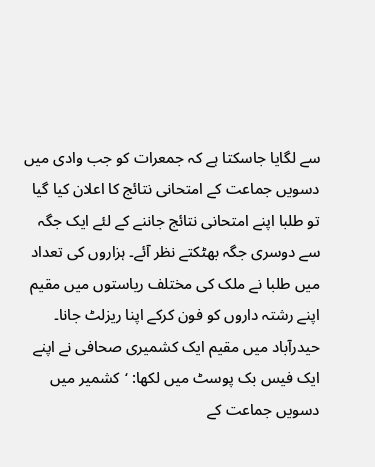سے لگایا جاسکتا ہے کہ جمعرات کو جب وادی میں دسویں جماعت کے امتحانی نتائج کا اعلان کیا گیا تو طلبا اپنے امتحانی نتائج جاننے کے لئے ایک جگہ سے دوسری جگہ بھٹکتے نظر آئے۔ ہزاروں کی تعداد میں طلبا نے ملک کی مختلف ریاستوں میں مقیم اپنے رشتہ داروں کو فون کرکے اپنا ریزلٹ جانا۔ حیدرآباد میں مقیم ایک کشمیری صحافی نے اپنے ایک فیس بک پوسٹ میں لکھا: ‘کشمیر میں دسویں جماعت کے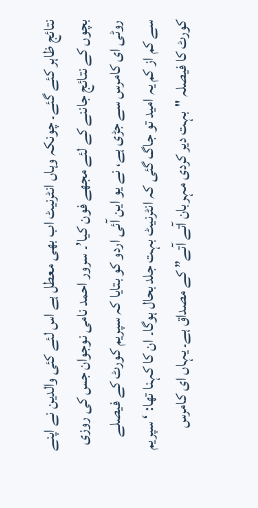نتائج ظاہر کئے گئے۔ چونکہ وہاں انٹرنیٹ اب بھی معطل ہے اس لئے کئی والدین نے اپنے بچوں کے نتائج جاننے کے لئے مجھے فون کیا’۔ سرور احمد نامی نوجوان جس کی روزی روٹی ای کامرس سے جڑی ہے، نے یو این آئی اردو کو بتایا کہ سپریم کورٹ کے فیصلے سے کم از کم یہ امید تو جاگ گئی کہ انٹرنیٹ بہت جلد بحال ہوگا۔ ان کا کہنا تھا: ‘ سپریم کورٹ کا فیصلہ "بہت دیر کردی مہربان آتے آتے” کے مصداق ہے۔ یہاں ای کامرس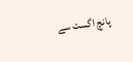پانچ اگست سے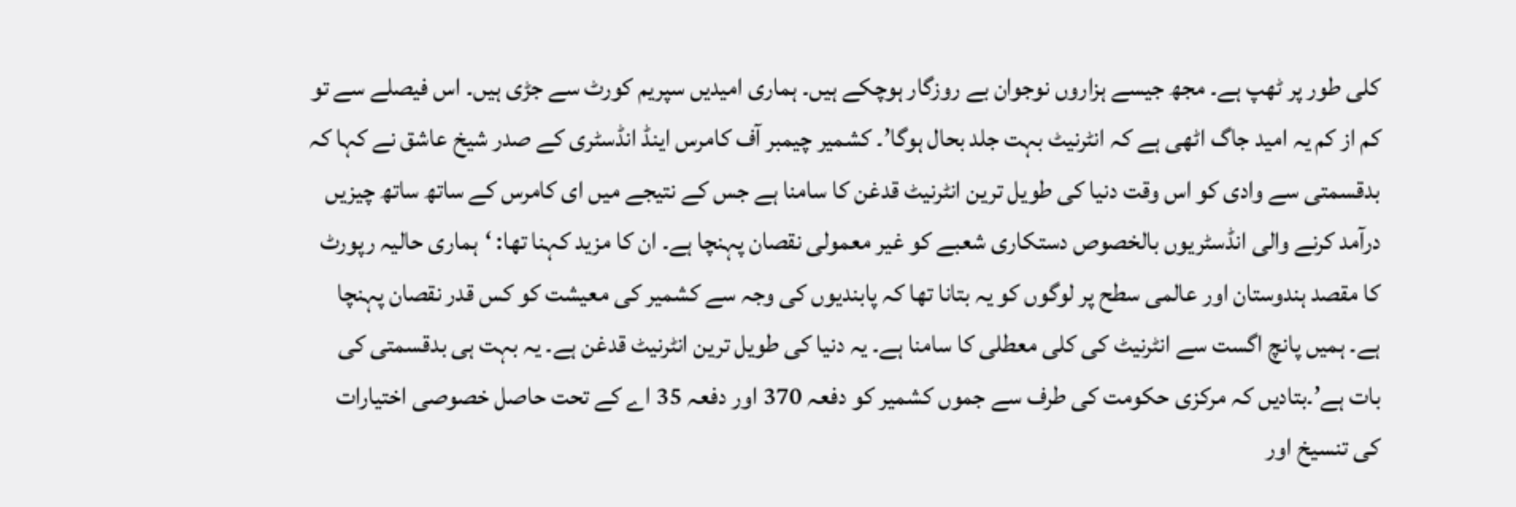کلی طور پر ٹھپ ہے۔ مجھ جیسے ہزاروں نوجوان بے روزگار ہوچکے ہیں۔ ہماری امیدیں سپریم کورٹ سے جڑی ہیں۔ اس فیصلے سے تو کم از کم یہ امید جاگ اٹھی ہے کہ انٹرنیٹ بہت جلد بحال ہوگا’۔ کشمیر چیمبر آف کامرس اینڈ انڈسٹری کے صدر شیخ عاشق نے کہا کہ بدقسمتی سے وادی کو اس وقت دنیا کی طویل ترین انٹرنیٹ قدغن کا سامنا ہے جس کے نتیجے میں ای کامرس کے ساتھ ساتھ چیزیں درآمد کرنے والی انڈسٹریوں بالخصوص دستکاری شعبے کو غیر معمولی نقصان پہنچا ہے۔ ان کا مزید کہنا تھا: ‘ہماری حالیہ رپورٹ کا مقصد ہندوستان اور عالمی سطح پر لوگوں کو یہ بتانا تھا کہ پابندیوں کی وجہ سے کشمیر کی معیشت کو کس قدر نقصان پہنچا ہے۔ ہمیں پانچ اگست سے انٹرنیٹ کی کلی معطلی کا سامنا ہے۔ یہ دنیا کی طویل ترین انٹرنیٹ قدغن ہے۔ یہ بہت ہی بدقسمتی کی بات ہے’۔بتادیں کہ مرکزی حکومت کی طرف سے جموں کشمیر کو دفعہ 370 اور دفعہ 35 اے کے تحت حاصل خصوصی اختیارات کی تنسیخ اور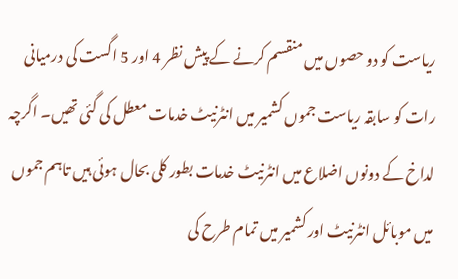ریاست کو دو حصوں میں منقسم کرنے کے پیش نظر 4 اور 5 اگست کی درمیانی رات کو سابقہ ریاست جموں کشمیر میں انٹرنیٹ خدمات معطل کی گئی تھیں۔ اگرچہ لداخ کے دونوں اضلاع میں انٹرنیٹ خدمات بطور کلی بحال ہوئی ہیں تاہم جموں میں موبائل انٹرنیٹ اور کشمیر میں تمام طرح کی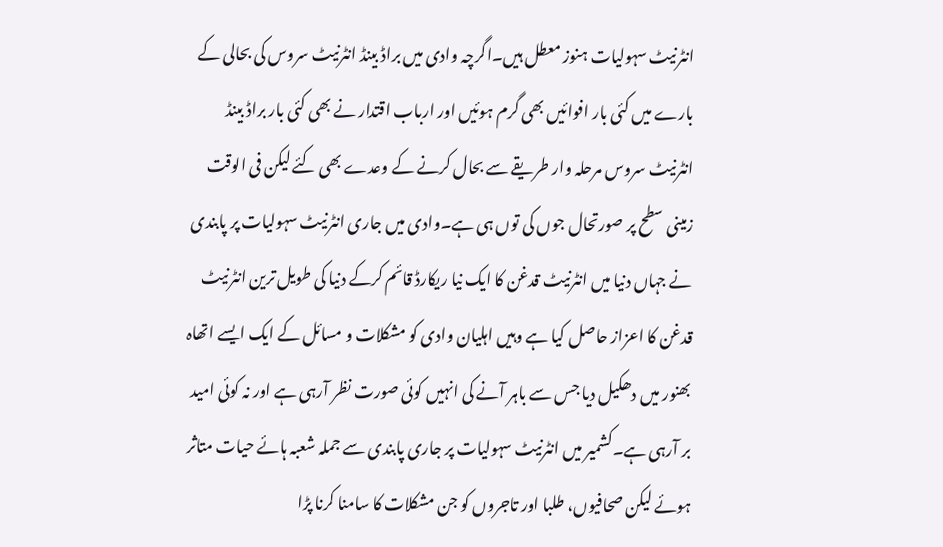انٹرنیٹ سہولیات ہنوز معطل ہیں۔اگرچہ وادی میں براڈ بینڈ انٹرنیٹ سروس کی بحالی کے بارے میں کئی بار افوائیں بھی گرم ہوئیں اور ارباب اقتدار نے بھی کئی بار براڈ بینڈ انٹرنیٹ سروس مرحلہ وار طریقے سے بحال کرنے کے وعدے بھی کئے لیکن فی الوقت زمینی سطح پر صورتحال جوں کی توں ہی ہے۔وادی میں جاری انٹرنیٹ سہولیات پر پابندی نے جہاں دنیا میں انٹرنیٹ قدغن کا ایک نیا ریکارڈ قائم کرکے دنیا کی طویل ترین انٹرنیٹ قدغن کا اعزاز حاصل کیا ہے وہیں اہلیان وادی کو مشکلات و مسائل کے ایک ایسے اتھاہ بھنور میں دھکیل دیا جس سے باہر آنے کی انہیں کوئی صورت نظر آرہی ہے اور نہ کوئی امید بر آرہی ہے۔کشمیر میں انٹرنیٹ سہولیات پر جاری پابندی سے جملہ شعبہ ہائے حیات متاثر ہوئے لیکن صحافیوں، طلبا اور تاجروں کو جن مشکلات کا سامنا کرنا پڑا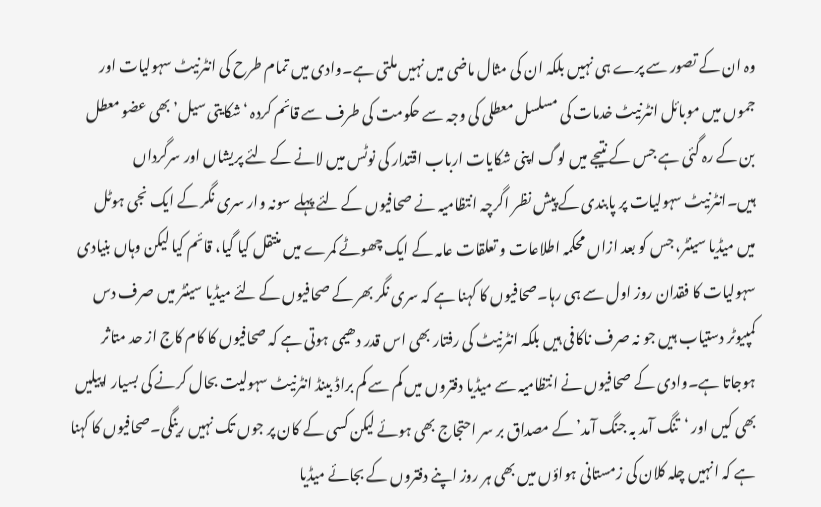وہ ان کے تصور سے پرے ہی نہیں بلکہ ان کی مثال ماضی میں نہیں ملتی ہے۔وادی میں تمام طرح کی انٹرنیٹ سہولیات اور جموں میں موبائل انٹرنیٹ خدمات کی مسلسل معطلی کی وجہ سے حکومت کی طرف سے قائم کردہ ‘شکایتی سیل’ بھی عضو معطل بن کے رہ گئی ہے جس کے نتیجے میں لوگ اپنی شکایات ارباب اقتدار کی نوٹس میں لانے کے لئے پریشاں اور سرگرداں ہیں۔انٹرنیٹ سہولیات پر پابندی کے پیش نظر اگرچہ انتظامیہ نے صحافیوں کے لئے پہلے سونہ وار سری نگر کے ایک نجی ہوٹل میں میڈیا سینٹر، جس کو بعد ازاں محکمہ اطلاعات و تعلقات عامہ کے ایک چھوٹے کمرے میں منتقل کیا گیا، قائم کیا لیکن وہاں بنیادی سہولیات کا فقدان روز اول سے ہی رہا۔صحافیوں کا کہنا ہے کہ سری نگر بھر کے صحافیوں کے لئے میڈیا سینٹر میں صرف دس کمپیوٹر دستیاب ہیں جو نہ صرف ناکافی ہیں بلکہ انٹرنیٹ کی رفتار بھی اس قدر دھیمی ہوتی ہے کہ صحافیوں کا کام کاج از حد متاثر ہوجاتا ہے۔وادی کے صحافیوں نے انتظامیہ سے میڈیا دفتروں میں کم سے کم براڈ بینڈ انٹرنیٹ سہولیت بحال کرنے کی بسیار اپیلیں بھی کیں اور ‘تنگ آمد بہ جنگ آمد’ کے مصداق بر سر احتجاج بھی ہوئے لیکن کسی کے کان پر جوں تک نہیں رینگی۔صحافیوں کا کہنا ہے کہ انہیں چلہ کلان کی زمستانی ہواؤں میں بھی ہر روز اپنے دفتروں کے بجائے میڈیا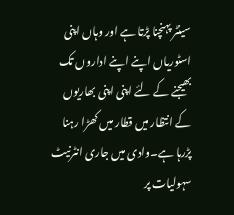سینٹر پہنچنا پڑتا ہے اور وہاں اپنی اسٹوریاں اپنے اپنے اداروں تک بھیجنے کے لئے اپنی اپنی بھاریوں کے انتظار میں قطار میں کھڑا رہنا پڑرہا ہے۔وادی میں جاری انٹرنیٹ سہولیات پر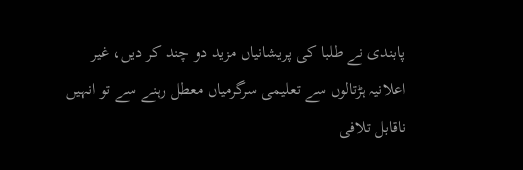پابندی نے طلبا کی پریشانیاں مزید دو چند کر دیں، غیر اعلانیہ ہڑتالوں سے تعلیمی سرگرمیاں معطل رہنے سے تو انہیں ناقابل تلافی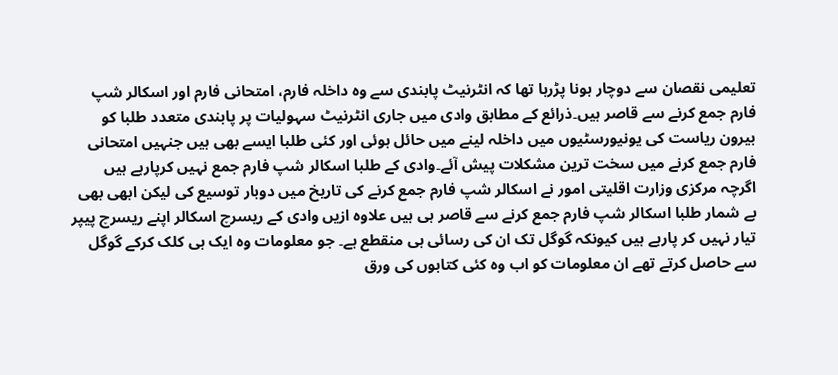تعلیمی نقصان سے دوچار ہونا پڑرہا تھا کہ انٹرنیٹ پابندی سے وہ داخلہ فارم، امتحانی فارم اور اسکالر شپ فارم جمع کرنے سے قاصر ہیں۔ذرائع کے مطابق وادی میں جاری انٹرنیٹ سہولیات پر پابندی متعدد طلبا کو بیرون ریاست کی یونیورسٹیوں میں داخلہ لینے میں حائل ہوئی اور کئی طلبا ایسے بھی ہیں جنہیں امتحانی فارم جمع کرنے میں سخت ترین مشکلات پیش آئے۔وادی کے طلبا اسکالر شپ فارم جمع نہیں کرپارہے ہیں اگرچہ مرکزی وزارت اقلیتی امور نے اسکالر شپ فارم جمع کرنے کی تاریخ میں دوبار توسیع کی لیکن ابھی بھی بے شمار طلبا اسکالر شپ فارم جمع کرنے سے قاصر ہی ہیں علاوہ ازیں وادی کے ریسرچ اسکالر اپنے ریسرچ پیپر تیار نہیں کر پارہے ہیں کیونکہ گوگل تک ان کی رسائی ہی منقطع ہے۔ جو معلومات وہ ایک ہی کلک کرکے گوگل سے حاصل کرتے تھے ان معلومات کو اب وہ کئی کتابوں کی ورق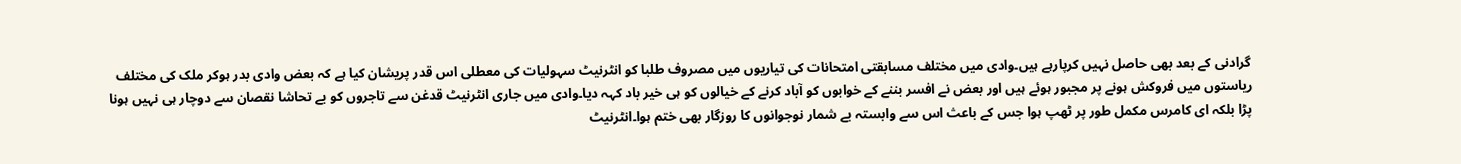گرادنی کے بعد بھی حاصل نہیں کرپارہے ہیں۔وادی میں مختلف مسابقتی امتحانات کی تیاریوں میں مصروف طلبا کو انٹرنیٹ سہولیات کی معطلی اس قدر پریشان کیا ہے کہ بعض وادی بدر ہوکر ملک کی مختلف ریاستوں میں فروکش ہونے پر مجبور ہوئے ہیں اور بعض نے افسر بننے کے خوابوں کو آباد کرنے کے خیالوں کو ہی خیر باد کہہ دیا۔وادی میں جاری انٹرنیٹ قدغن سے تاجروں کو بے تحاشا نقصان سے دوچار ہی نہیں ہونا پڑا بلکہ ای کامرس مکمل طور پر ٹھپ ہوا جس کے باعث اس سے وابستہ بے شمار نوجوانوں کا روزگار بھی ختم ہوا۔انٹرنیٹ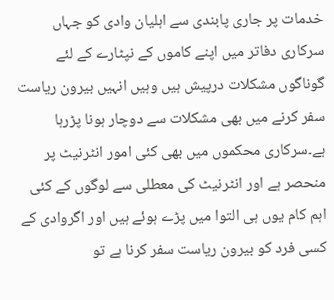خدمات پر جاری پابندی سے اہلیان وادی کو جہاں سرکاری دفاتر میں اپنے کاموں کے نپٹارے کے لئے گوناگوں مشکلات درپیش ہیں وہیں انہیں بیرون ریاست سفر کرنے میں بھی مشکلات سے دوچار ہونا پڑرہا ہے۔سرکاری محکموں میں بھی کئی امور انٹرنیٹ پر منحصر ہے اور انٹرنیٹ کی معطلی سے لوگوں کے کئی اہم کام یوں ہی التوا میں پڑے ہوئے ہیں اور اگروادی کے کسی فرد کو بیرون ریاست سفر کرنا ہے تو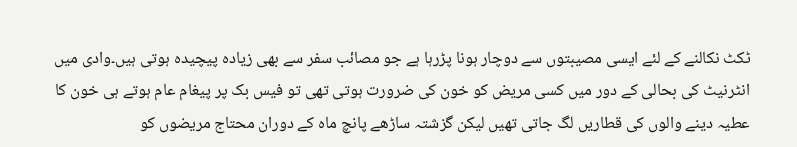ٹکٹ نکالنے کے لئے ایسی مصیبتوں سے دوچار ہونا پڑرہا ہے جو مصائب سفر سے بھی زیادہ پیچیدہ ہوتی ہیں۔وادی میں انٹرنیٹ کی بحالی کے دور میں کسی مریض کو خون کی ضرورت ہوتی تھی تو فیس بک پر پیغام عام ہوتے ہی خون کا عطیہ دینے والوں کی قطاریں لگ جاتی تھیں لیکن گزشتہ ساڑھے پانچ ماہ کے دوران محتاج مریضوں کو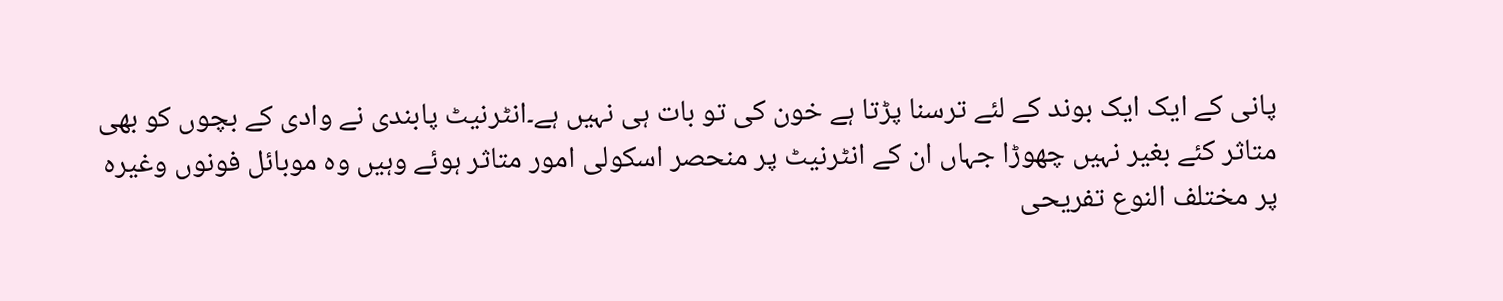پانی کے ایک ایک بوند کے لئے ترسنا پڑتا ہے خون کی تو بات ہی نہیں ہے۔انٹرنیٹ پابندی نے وادی کے بچوں کو بھی متاثر کئے بغیر نہیں چھوڑا جہاں ان کے انٹرنیٹ پر منحصر اسکولی امور متاثر ہوئے وہیں وہ موبائل فونوں وغیرہ پر مختلف النوع تفریحی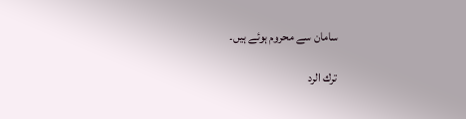سامان سے محروم ہوئے ہیں۔

ترك الرد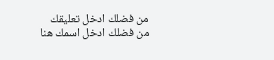من فضلك ادخل تعليقك
من فضلك ادخل اسمك هنا